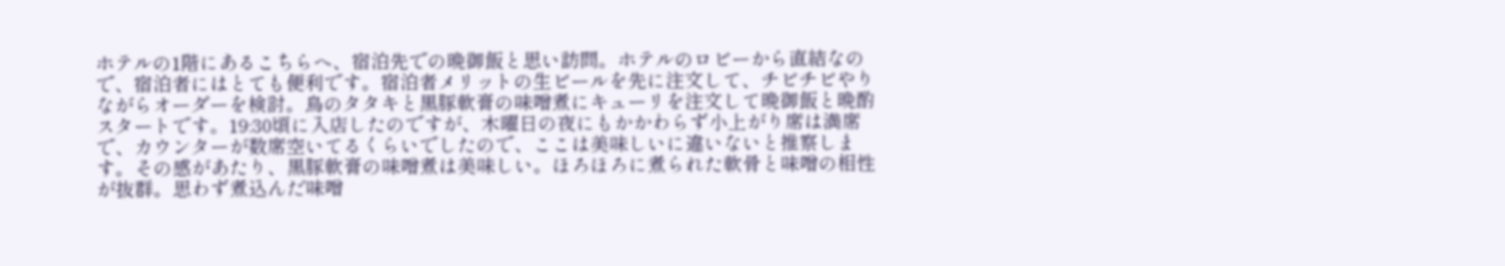ホテルの1階にあるこちらへ、宿泊先での晩御飯と思い訪問。ホテルのロビーから直結なので、宿泊者にはとても便利です。宿泊者メリットの生ビールを先に注文して、チビチビやりながらオーダーを検討。鳥のタタキと黒豚軟膏の味噌煮にキューリを注文して晩御飯と晩酌スタートです。19:30頃に入店したのですが、木曜日の夜にもかかわらず小上がり席は満席で、カウンターが数席空いてるくらいでしたので、ここは美味しいに違いないと推察します。その感があたり、黒豚軟膏の味噌煮は美味しい。ほろほろに煮られた軟骨と味噌の相性が抜群。思わず煮込んだ味噌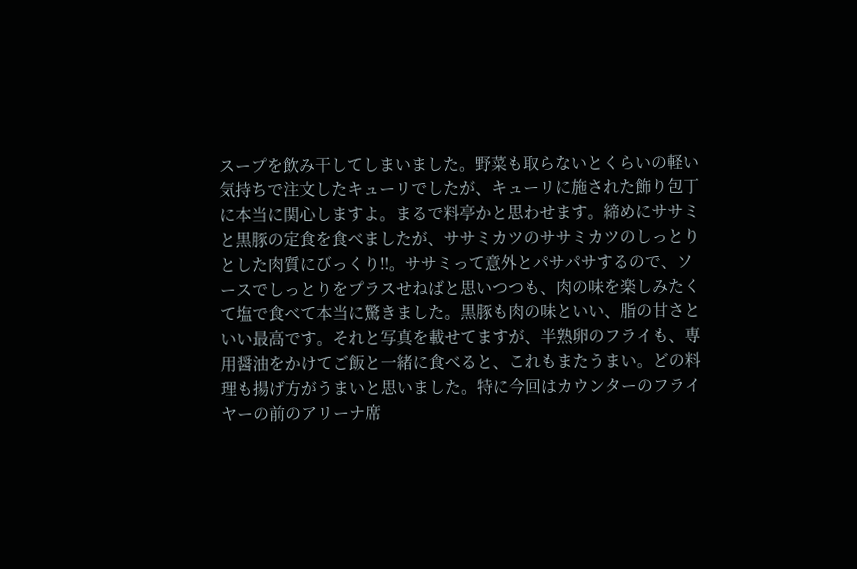スープを飲み干してしまいました。野菜も取らないとくらいの軽い気持ちで注文したキューリでしたが、キューリに施された飾り包丁に本当に関心しますよ。まるで料亭かと思わせます。締めにササミと黒豚の定食を食べましたが、ササミカツのササミカツのしっとりとした肉質にびっくり‼。ササミって意外とパサパサするので、ソースでしっとりをプラスせねばと思いつつも、肉の味を楽しみたくて塩で食べて本当に驚きました。黒豚も肉の味といい、脂の甘さといい最高です。それと写真を載せてますが、半熟卵のフライも、専用醤油をかけてご飯と一緒に食べると、これもまたうまい。どの料理も揚げ方がうまいと思いました。特に今回はカウンターのフライヤーの前のアリーナ席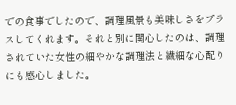での食事でしたので、調理風景も美味しさをプラスしてくれます。それと別に関心したのは、調理されていた女性の細やかな調理法と繊細な心配りにも感心しました。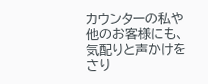カウンターの私や他のお客様にも、気配りと声かけをさり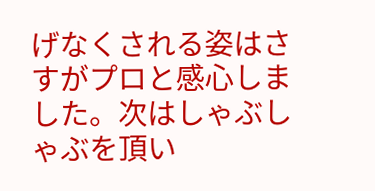げなくされる姿はさすがプロと感心しました。次はしゃぶしゃぶを頂い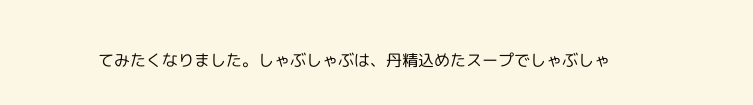てみたくなりました。しゃぶしゃぶは、丹精込めたスープでしゃぶしゃ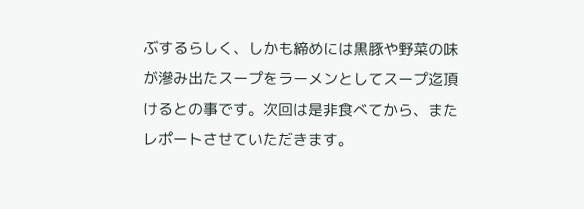ぶするらしく、しかも締めには黒豚や野菜の味が滲み出たスープをラーメンとしてスープ迄頂けるとの事です。次回は是非食べてから、またレポートさせていただきます。